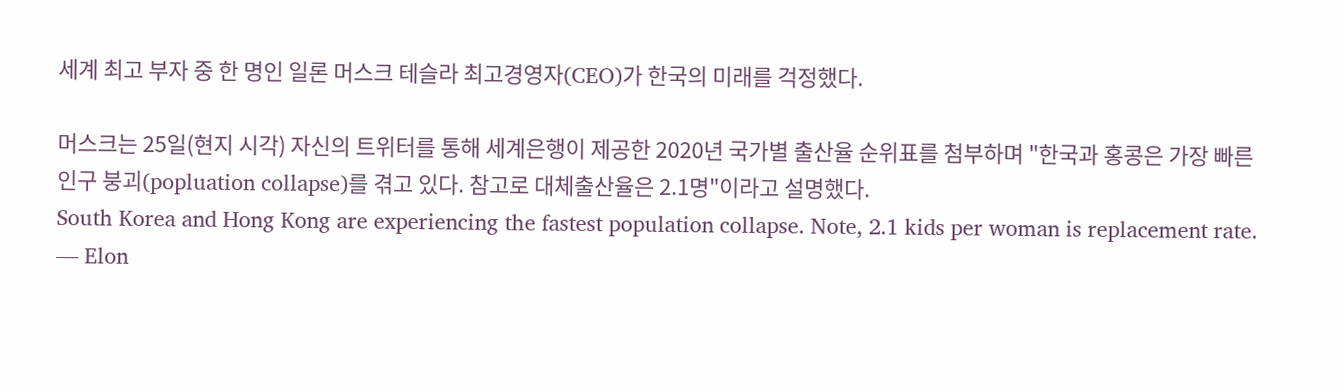세계 최고 부자 중 한 명인 일론 머스크 테슬라 최고경영자(CEO)가 한국의 미래를 걱정했다.

머스크는 25일(현지 시각) 자신의 트위터를 통해 세계은행이 제공한 2020년 국가별 출산율 순위표를 첨부하며 "한국과 홍콩은 가장 빠른 인구 붕괴(popluation collapse)를 겪고 있다. 참고로 대체출산율은 2.1명"이라고 설명했다.
South Korea and Hong Kong are experiencing the fastest population collapse. Note, 2.1 kids per woman is replacement rate.
— Elon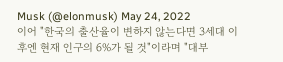Musk (@elonmusk) May 24, 2022
이어 "한국의 출산율이 변하지 않는다면 3세대 이후엔 현재 인구의 6%가 될 것"이라며 "대부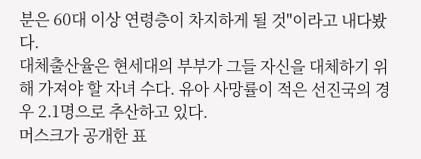분은 60대 이상 연령층이 차지하게 될 것"이라고 내다봤다.
대체출산율은 현세대의 부부가 그들 자신을 대체하기 위해 가져야 할 자녀 수다. 유아 사망률이 적은 선진국의 경우 2.1명으로 추산하고 있다.
머스크가 공개한 표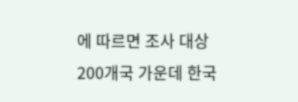에 따르면 조사 대상 200개국 가운데 한국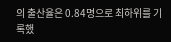의 출산율은 0.84명으로 최하위를 기록했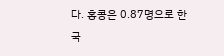다. 홍콩은 0.87명으로 한국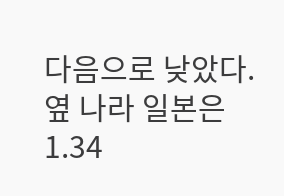다음으로 낮았다. 옆 나라 일본은 1.34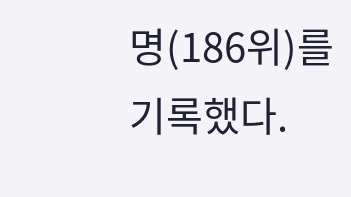명(186위)를 기록했다.